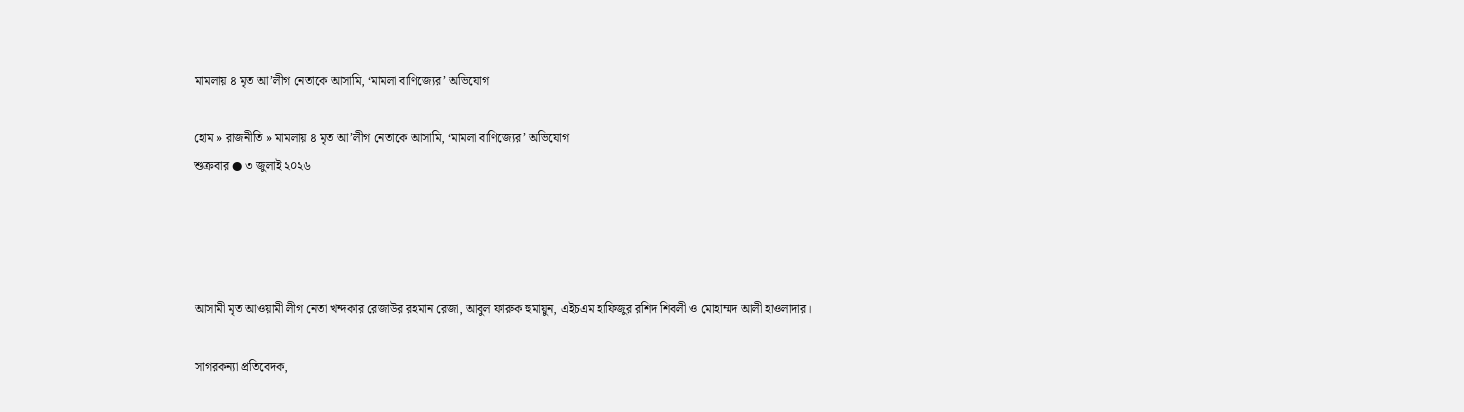মামলায় ৪ মৃত আ’লীগ নেতাকে আসামি, ‘মামলা বাণিজ্যের’ অভিযোগ

হোম » রাজনীতি » মামলায় ৪ মৃত আ’লীগ নেতাকে আসামি, ‘মামলা বাণিজ্যের’ অভিযোগ
শুক্রবার ● ৩ জুলাই ২০২৬




আসামী মৃত আওয়ামী লীগ নেতা খন্দকার রেজাউর রহমান রেজা, আবুল ফারুক হুমায়ুন, এইচএম হাফিজুর রশিদ শিবলী ও মোহাম্মদ আলী হাওলাদার।

সাগরকন্যা প্রতিবেদক,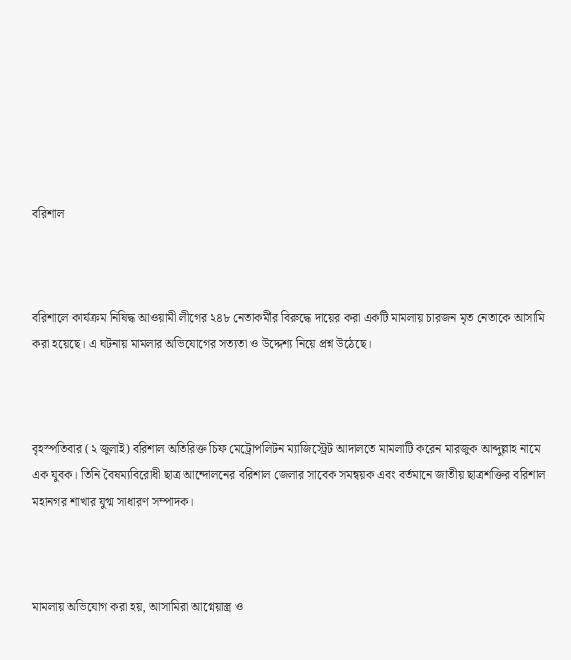বরিশাল



বরিশালে কার্যক্রম নিষিদ্ধ আওয়ামী লীগের ২৪৮ নেতাকর্মীর বিরুদ্ধে দায়ের করা একটি মামলায় চারজন মৃত নেতাকে আসামি করা হয়েছে। এ ঘটনায় মামলার অভিযোগের সত্যতা ও উদ্দেশ্য নিয়ে প্রশ্ন উঠেছে।



বৃহস্পতিবার (২ জুলাই) বরিশাল অতিরিক্ত চিফ মেট্রোপলিটন ম্যাজিস্ট্রেট আদালতে মামলাটি করেন মারজুক আব্দুল্লাহ নামে এক যুবক। তিনি বৈষম্যবিরোধী ছাত্র আন্দোলনের বরিশাল জেলার সাবেক সমন্বয়ক এবং বর্তমানে জাতীয় ছাত্রশক্তির বরিশাল মহানগর শাখার যুগ্ম সাধারণ সম্পাদক।



মামলায় অভিযোগ করা হয়, আসামিরা আগ্নেয়াস্ত্র ও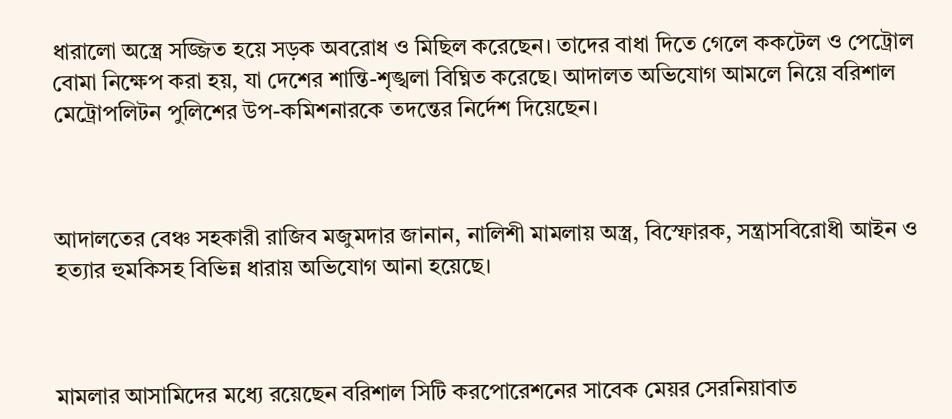ধারালো অস্ত্রে সজ্জিত হয়ে সড়ক অবরোধ ও মিছিল করেছেন। তাদের বাধা দিতে গেলে ককটেল ও পেট্রোল বোমা নিক্ষেপ করা হয়, যা দেশের শান্তি-শৃঙ্খলা বিঘ্নিত করেছে। আদালত অভিযোগ আমলে নিয়ে বরিশাল মেট্রোপলিটন পুলিশের উপ-কমিশনারকে তদন্তের নির্দেশ দিয়েছেন।



আদালতের বেঞ্চ সহকারী রাজিব মজুমদার জানান, নালিশী মামলায় অস্ত্র, বিস্ফোরক, সন্ত্রাসবিরোধী আইন ও হত্যার হুমকিসহ বিভিন্ন ধারায় অভিযোগ আনা হয়েছে।



মামলার আসামিদের মধ্যে রয়েছেন বরিশাল সিটি করপোরেশনের সাবেক মেয়র সেরনিয়াবাত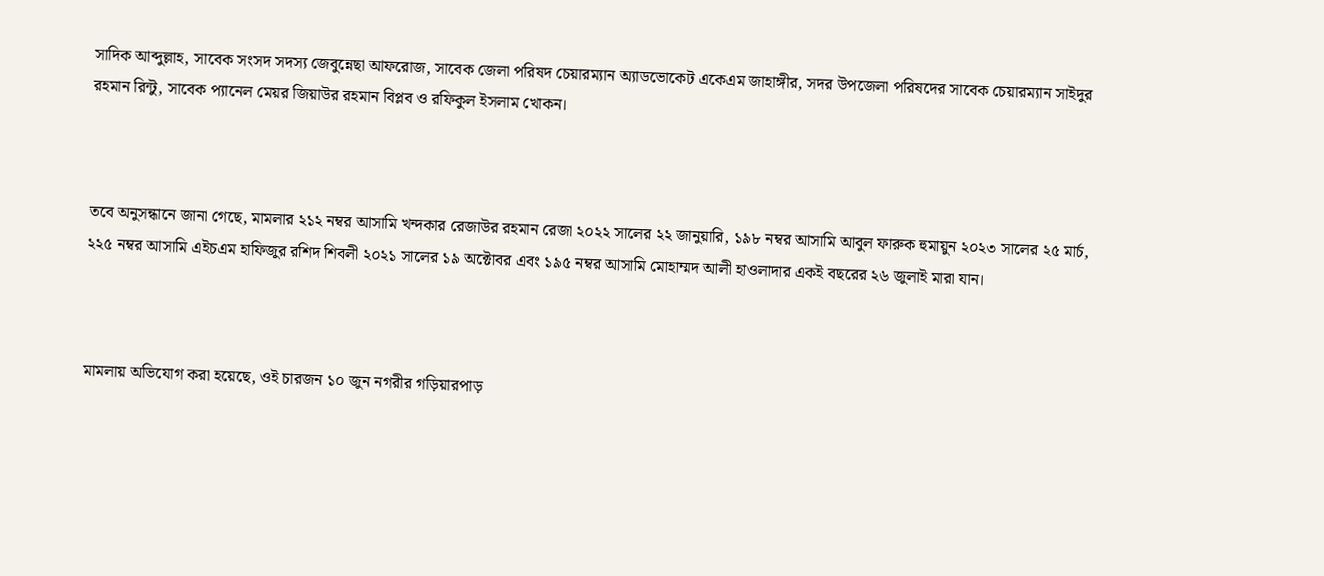সাদিক আব্দুল্লাহ, সাবেক সংসদ সদস্য জেবুন্নেছা আফরোজ, সাবেক জেলা পরিষদ চেয়ারম্যান অ্যাডভোকেট একেএম জাহাঙ্গীর, সদর উপজেলা পরিষদের সাবেক চেয়ারম্যান সাইদুর রহমান রিন্টু, সাবেক প্যানেল মেয়র জিয়াউর রহমান বিপ্লব ও রফিকুল ইসলাম খোকন।



তবে অনুসন্ধানে জানা গেছে, মামলার ২১২ নম্বর আসামি খন্দকার রেজাউর রহমান রেজা ২০২২ সালের ২২ জানুয়ারি, ১৯৮ নম্বর আসামি আবুল ফারুক হুমায়ুন ২০২৩ সালের ২৫ মার্চ, ২২৫ নম্বর আসামি এইচএম হাফিজুর রশিদ শিবলী ২০২১ সালের ১৯ অক্টোবর এবং ১৯৫ নম্বর আসামি মোহাম্মদ আলী হাওলাদার একই বছরের ২৬ জুলাই মারা যান।



মামলায় অভিযোগ করা হয়েছে, ওই চারজন ১০ জুন নগরীর গড়িয়ারপাড়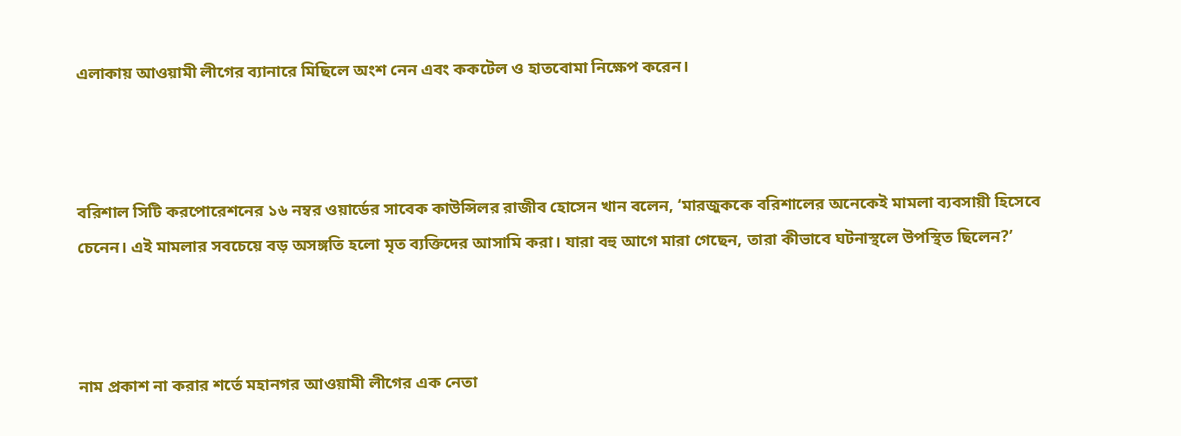এলাকায় আওয়ামী লীগের ব্যানারে মিছিলে অংশ নেন এবং ককটেল ও হাতবোমা নিক্ষেপ করেন।



বরিশাল সিটি করপোরেশনের ১৬ নম্বর ওয়ার্ডের সাবেক কাউন্সিলর রাজীব হোসেন খান বলেন, ‘মারজুককে বরিশালের অনেকেই মামলা ব্যবসায়ী হিসেবে চেনেন। এই মামলার সবচেয়ে বড় অসঙ্গতি হলো মৃত ব্যক্তিদের আসামি করা। যারা বহু আগে মারা গেছেন, তারা কীভাবে ঘটনাস্থলে উপস্থিত ছিলেন?’



নাম প্রকাশ না করার শর্তে মহানগর আওয়ামী লীগের এক নেতা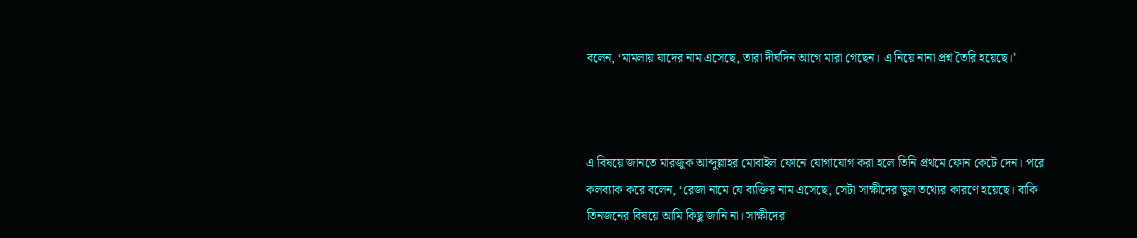বলেন, ‘মামলায় যাদের নাম এসেছে, তারা দীর্ঘদিন আগে মারা গেছেন। এ নিয়ে নানা প্রশ্ন তৈরি হয়েছে।’



এ বিষয়ে জানতে মারজুক আব্দুল্লাহর মোবাইল ফোনে যোগাযোগ করা হলে তিনি প্রথমে ফোন কেটে দেন। পরে কলব্যাক করে বলেন, ‘রেজা নামে যে ব্যক্তির নাম এসেছে, সেটা সাক্ষীদের ভুল তথ্যের কারণে হয়েছে। বাকি তিনজনের বিষয়ে আমি কিছু জানি না। সাক্ষীদের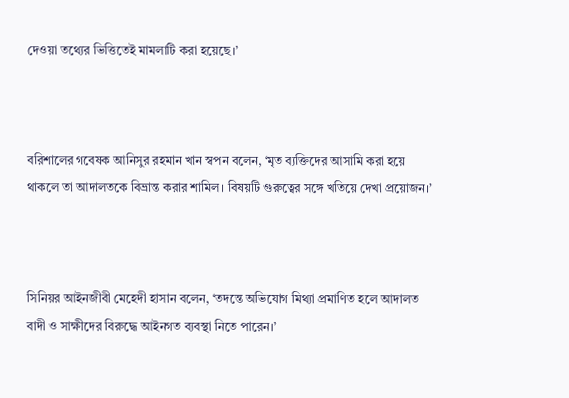দেওয়া তথ্যের ভিত্তিতেই মামলাটি করা হয়েছে।’



বরিশালের গবেষক আনিসুর রহমান খান স্বপন বলেন, ‘মৃত ব্যক্তিদের আসামি করা হয়ে থাকলে তা আদালতকে বিভ্রান্ত করার শামিল। বিষয়টি গুরুত্বের সঙ্গে খতিয়ে দেখা প্রয়োজন।’



সিনিয়র আইনজীবী মেহেদী হাসান বলেন, ‘তদন্তে অভিযোগ মিথ্যা প্রমাণিত হলে আদালত বাদী ও সাক্ষীদের বিরুদ্ধে আইনগত ব্যবস্থা নিতে পারেন।’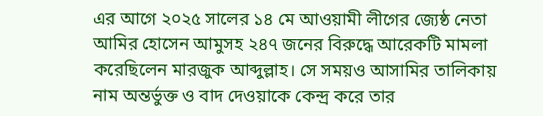এর আগে ২০২৫ সালের ১৪ মে আওয়ামী লীগের জ্যেষ্ঠ নেতা আমির হোসেন আমুসহ ২৪৭ জনের বিরুদ্ধে আরেকটি মামলা করেছিলেন মারজুক আব্দুল্লাহ। সে সময়ও আসামির তালিকায় নাম অন্তর্ভুক্ত ও বাদ দেওয়াকে কেন্দ্র করে তার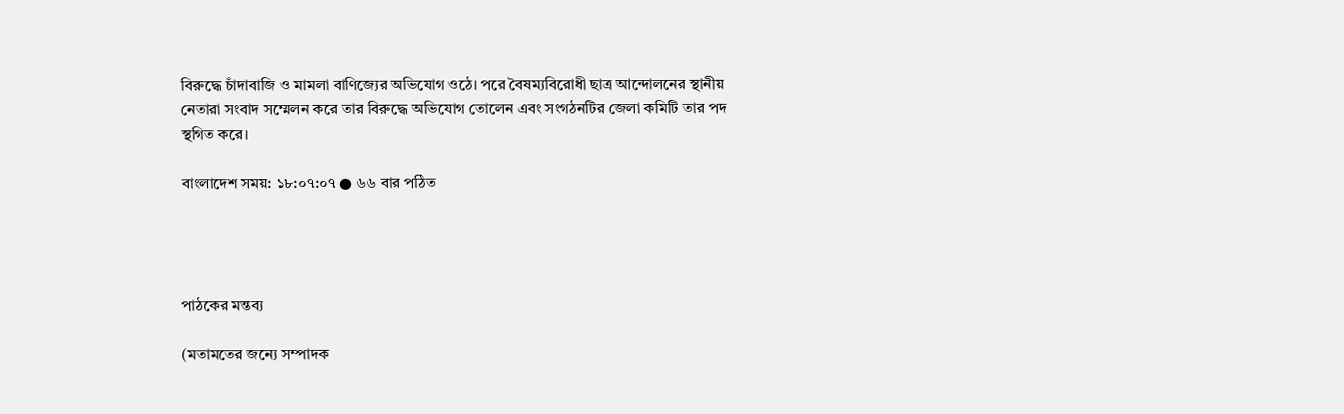বিরুদ্ধে চাঁদাবাজি ও মামলা বাণিজ্যের অভিযোগ ওঠে। পরে বৈষম্যবিরোধী ছাত্র আন্দোলনের স্থানীয় নেতারা সংবাদ সম্মেলন করে তার বিরুদ্ধে অভিযোগ তোলেন এবং সংগঠনটির জেলা কমিটি তার পদ স্থগিত করে।

বাংলাদেশ সময়: ১৮:০৭:০৭ ● ৬৬ বার পঠিত




পাঠকের মন্তব্য

(মতামতের জন্যে সম্পাদক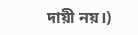দায়ী নয়।)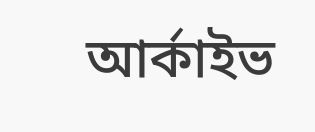আর্কাইভ